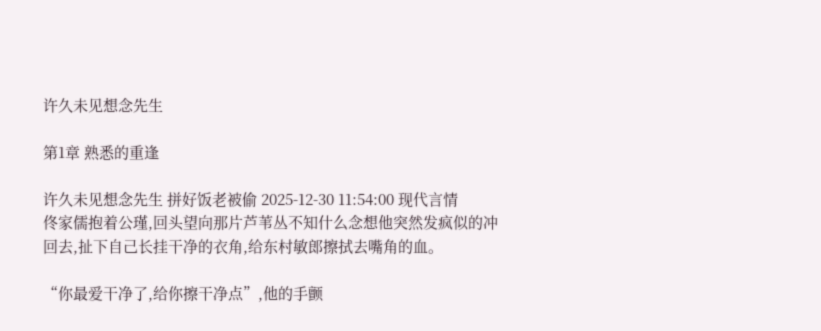许久未见想念先生

第1章 熟悉的重逢

许久未见想念先生 拼好饭老被偷 2025-12-30 11:54:00 现代言情
佟家儒抱着公瑾,回头望向那片芦苇丛不知什么念想他突然发疯似的冲回去,扯下自己长挂干净的衣角,给东村敏郎擦拭去嘴角的血。

“你最爱干净了,给你擦干净点”,他的手颤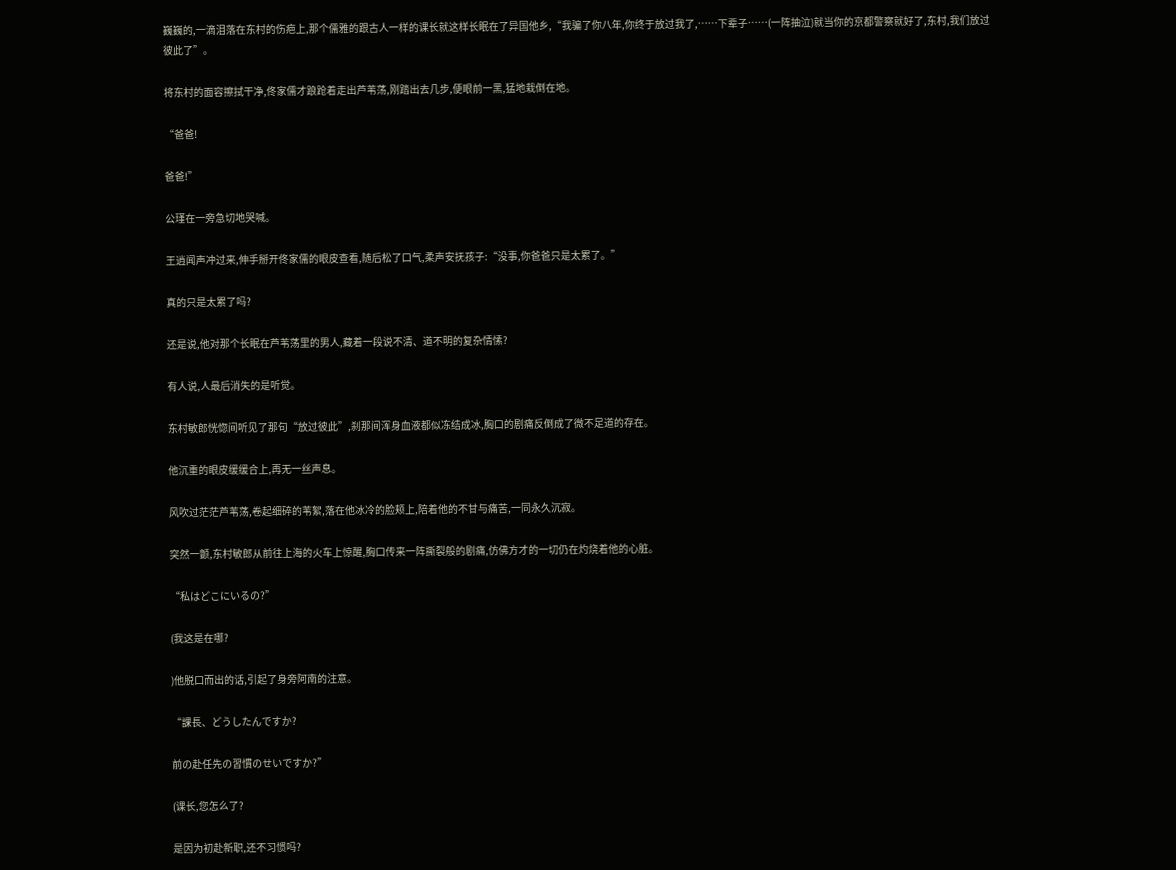巍巍的,一滴泪落在东村的伤疤上,那个儒雅的跟古人一样的课长就这样长眠在了异国他乡,“我骗了你八年,你终于放过我了,……下辈子……(一阵抽泣)就当你的京都警察就好了,东村,我们放过彼此了”。

将东村的面容擦拭干净,佟家儒才踉跄着走出芦苇荡,刚踏出去几步,便眼前一黑,猛地栽倒在地。

“爸爸!

爸爸!”

公瑾在一旁急切地哭喊。

王逍闻声冲过来,伸手掰开佟家儒的眼皮查看,随后松了口气,柔声安抚孩子:“没事,你爸爸只是太累了。”

真的只是太累了吗?

还是说,他对那个长眠在芦苇荡里的男人,藏着一段说不清、道不明的复杂情愫?

有人说,人最后消失的是听觉。

东村敏郎恍惚间听见了那句“放过彼此”,刹那间浑身血液都似冻结成冰,胸口的剧痛反倒成了微不足道的存在。

他沉重的眼皮缓缓合上,再无一丝声息。

风吹过茫茫芦苇荡,卷起细碎的苇絮,落在他冰冷的脸颊上,陪着他的不甘与痛苦,一同永久沉寂。

突然一颤,东村敏郎从前往上海的火车上惊醒,胸口传来一阵撕裂般的剧痛,仿佛方才的一切仍在灼烧着他的心脏。

“私はどこにいるの?”

(我这是在哪?

)他脱口而出的话,引起了身旁阿南的注意。

“課長、どうしたんですか?

前の赴任先の習慣のせいですか?”

(课长,您怎么了?

是因为初赴新职,还不习惯吗?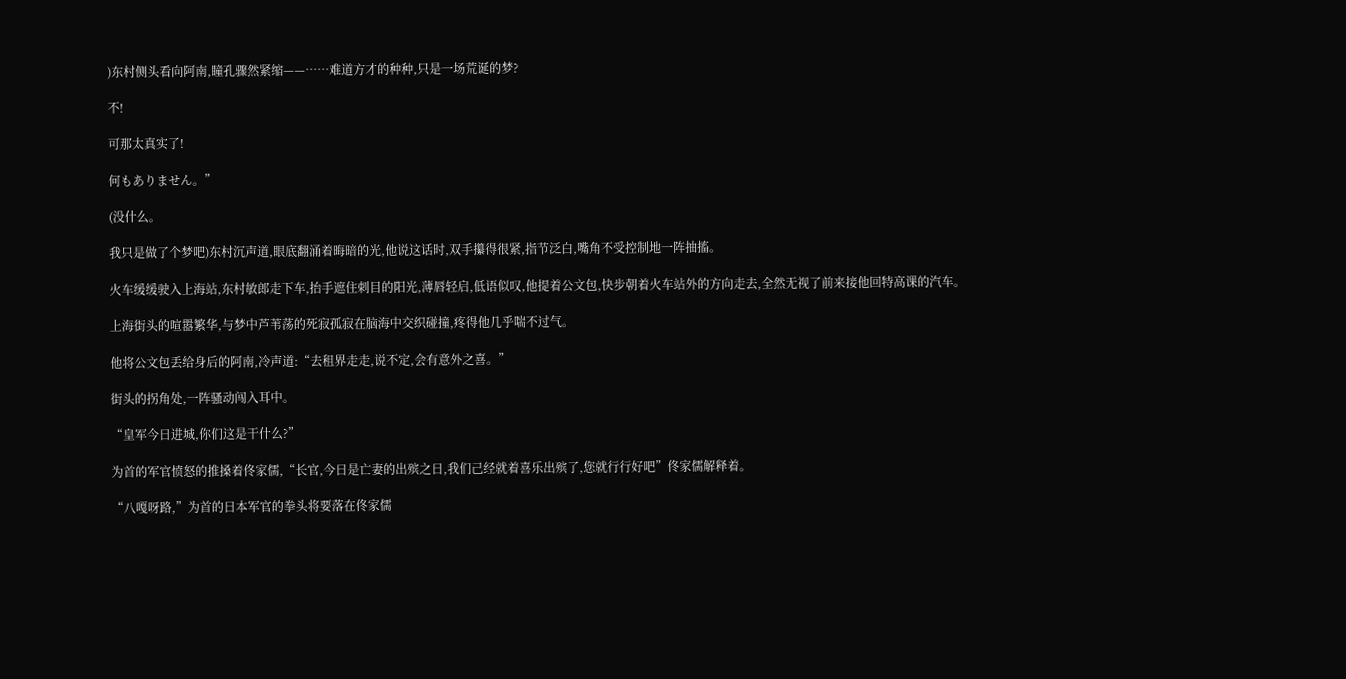)东村侧头看向阿南,瞳孔骤然紧缩——……难道方才的种种,只是一场荒诞的梦?

不!

可那太真实了!

何もありません。”

(没什么。

我只是做了个梦吧)东村沉声道,眼底翻涌着晦暗的光,他说这话时,双手攥得很紧,指节泛白,嘴角不受控制地一阵抽搐。

火车缓缓驶入上海站,东村敏郎走下车,抬手遮住刺目的阳光,薄唇轻启,低语似叹,他提着公文包,快步朝着火车站外的方向走去,全然无视了前来接他回特高课的汽车。

上海街头的喧嚣繁华,与梦中芦苇荡的死寂孤寂在脑海中交织碰撞,疼得他几乎喘不过气。

他将公文包丢给身后的阿南,冷声道:“去租界走走,说不定,会有意外之喜。”

街头的拐角处,一阵骚动闯入耳中。

“皇军今日进城,你们这是干什么?”

为首的军官愤怒的推搡着佟家儒,“长官,今日是亡妻的出殡之日,我们己经就着喜乐出殡了,您就行行好吧”佟家儒解释着。

“八嘎呀路,”为首的日本军官的拳头将要落在佟家儒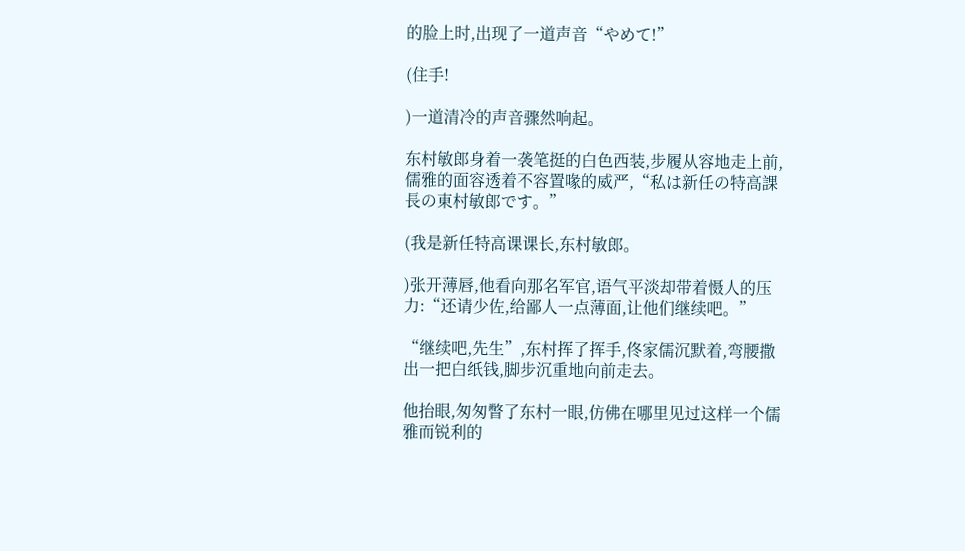的脸上时,出现了一道声音“やめて!”

(住手!

)一道清冷的声音骤然响起。

东村敏郎身着一袭笔挺的白色西装,步履从容地走上前,儒雅的面容透着不容置喙的威严,“私は新任の特高課長の東村敏郎です。”

(我是新任特高课课长,东村敏郎。

)张开薄唇,他看向那名军官,语气平淡却带着慑人的压力:“还请少佐,给鄙人一点薄面,让他们继续吧。”

“继续吧,先生”,东村挥了挥手,佟家儒沉默着,弯腰撒出一把白纸钱,脚步沉重地向前走去。

他抬眼,匆匆瞥了东村一眼,仿佛在哪里见过这样一个儒雅而锐利的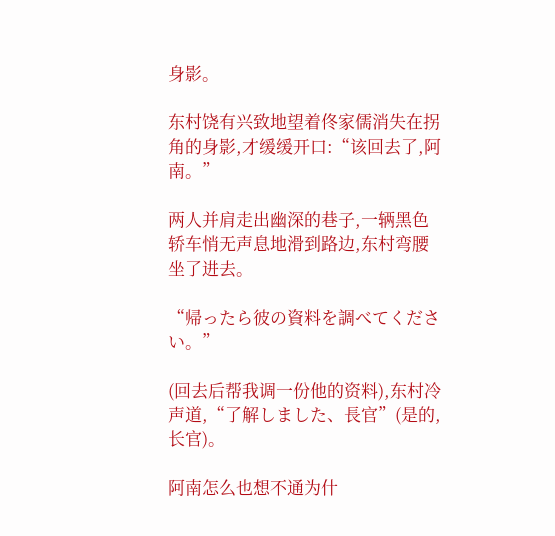身影。

东村饶有兴致地望着佟家儒消失在拐角的身影,才缓缓开口:“该回去了,阿南。”

两人并肩走出幽深的巷子,一辆黑色轿车悄无声息地滑到路边,东村弯腰坐了进去。

“帰ったら彼の資料を調べてください。”

(回去后帮我调一份他的资料),东村冷声道,“了解しました、長官”(是的,长官)。

阿南怎么也想不通为什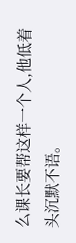么课长要帮这样一个人,他低着头沉默不语。